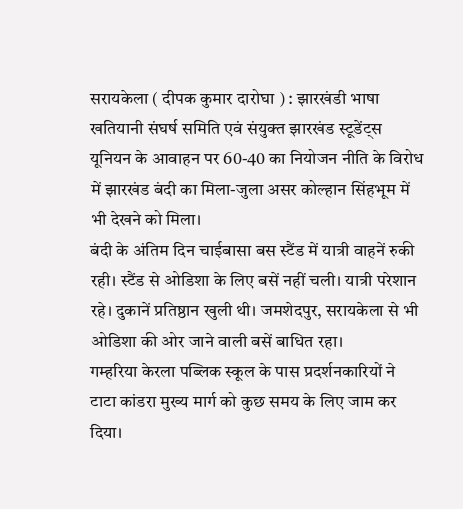सरायकेला ( दीपक कुमार दारोघा ) : झारखंडी भाषा खतियानी संघर्ष समिति एवं संयुक्त झारखंड स्टूडेंट्स यूनियन के आवाहन पर 60-40 का नियोजन नीति के विरोध में झारखंड बंदी का मिला-जुला असर कोल्हान सिंहभूम में भी देखने को मिला।
बंदी के अंतिम दिन चाईबासा बस स्टैंड में यात्री वाहनें रुकी रही। स्टैंड से ओडिशा के लिए बसें नहीं चली। यात्री परेशान रहे। दुकानें प्रतिष्ठान खुली थी। जमशेदपुर, सरायकेला से भी ओडिशा की ओर जाने वाली बसें बाधित रहा।
गम्हरिया केरला पब्लिक स्कूल के पास प्रदर्शनकारियों ने टाटा कांडरा मुख्य मार्ग को कुछ समय के लिए जाम कर दिया।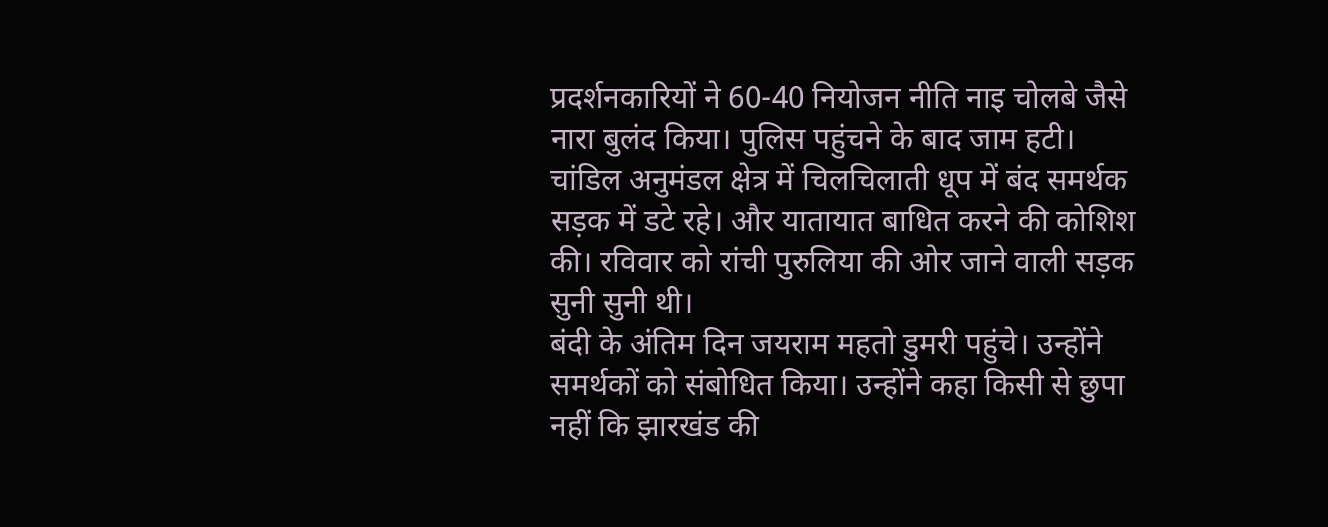प्रदर्शनकारियों ने 60-40 नियोजन नीति नाइ चोलबे जैसे नारा बुलंद किया। पुलिस पहुंचने के बाद जाम हटी।
चांडिल अनुमंडल क्षेत्र में चिलचिलाती धूप में बंद समर्थक सड़क में डटे रहे। और यातायात बाधित करने की कोशिश की। रविवार को रांची पुरुलिया की ओर जाने वाली सड़क सुनी सुनी थी।
बंदी के अंतिम दिन जयराम महतो डुमरी पहुंचे। उन्होंने समर्थकों को संबोधित किया। उन्होंने कहा किसी से छुपा नहीं कि झारखंड की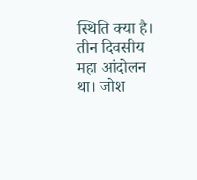स्थिति क्या है। तीन दिवसीय महा आंदोलन था। जोश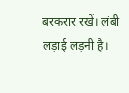बरकरार रखें। लंबी लड़ाई लड़नी है।